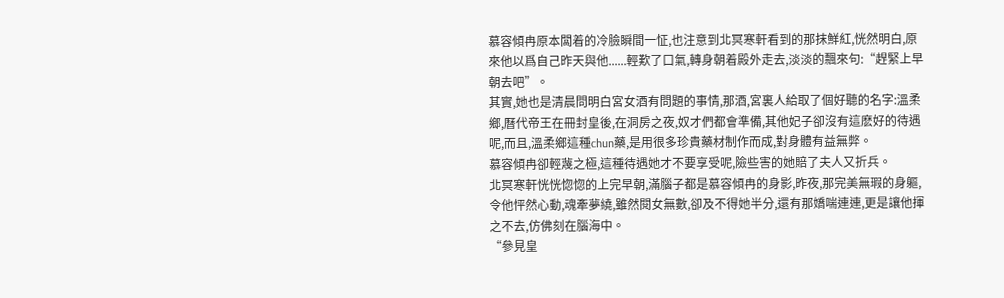慕容傾冉原本闆着的冷臉瞬間一怔,也注意到北冥寒軒看到的那抹鮮紅,恍然明白,原來他以爲自己昨天與他......輕歎了口氣,轉身朝着殿外走去,淡淡的飄來句:“趕緊上早朝去吧”。
其實,她也是清晨問明白宮女酒有問題的事情,那酒,宮裏人給取了個好聽的名字:溫柔鄉,曆代帝王在冊封皇後,在洞房之夜,奴才們都會準備,其他妃子卻沒有這麽好的待遇呢,而且,溫柔鄉這種chun藥,是用很多珍貴藥材制作而成,對身體有益無弊。
慕容傾冉卻輕蔑之極,這種待遇她才不要享受呢,險些害的她賠了夫人又折兵。
北冥寒軒恍恍惚惚的上完早朝,滿腦子都是慕容傾冉的身影,昨夜,那完美無瑕的身軀,令他怦然心動,魂牽夢繞,雖然閱女無數,卻及不得她半分,還有那嬌喘連連,更是讓他揮之不去,仿佛刻在腦海中。
“參見皇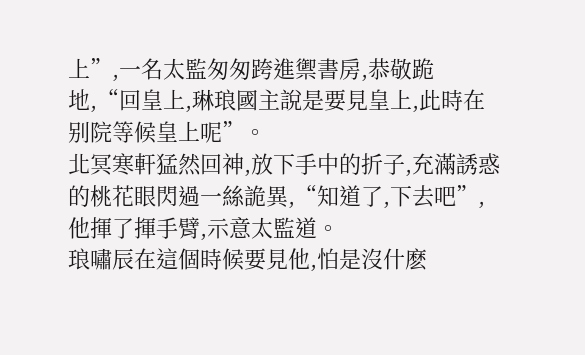上”,一名太監匆匆跨進禦書房,恭敬跪地,“回皇上,琳琅國主說是要見皇上,此時在别院等候皇上呢”。
北冥寒軒猛然回神,放下手中的折子,充滿誘惑的桃花眼閃過一絲詭異,“知道了,下去吧”,他揮了揮手臂,示意太監道。
琅嘯辰在這個時候要見他,怕是沒什麽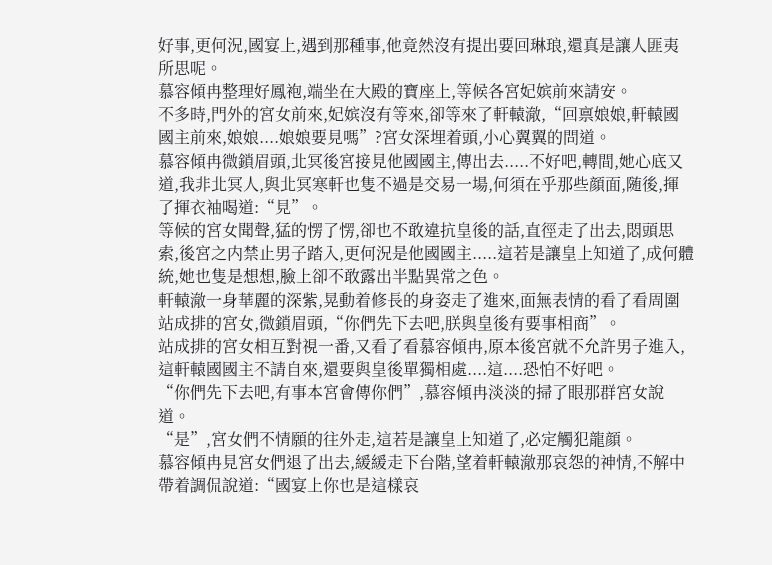好事,更何況,國宴上,遇到那種事,他竟然沒有提出要回琳琅,還真是讓人匪夷所思呢。
慕容傾冉整理好鳳袍,端坐在大殿的寶座上,等候各宮妃嫔前來請安。
不多時,門外的宮女前來,妃嫔沒有等來,卻等來了軒轅澈,“回禀娘娘,軒轅國國主前來,娘娘....娘娘要見嗎”?宮女深埋着頭,小心翼翼的問道。
慕容傾冉微鎖眉頭,北冥後宮接見他國國主,傳出去.....不好吧,轉間,她心底又道,我非北冥人,與北冥寒軒也隻不過是交易一場,何須在乎那些顔面,随後,揮了揮衣袖喝道:“見”。
等候的宮女聞聲,猛的愣了愣,卻也不敢違抗皇後的話,直徑走了出去,悶頭思索,後宮之内禁止男子踏入,更何況是他國國主.....這若是讓皇上知道了,成何體統,她也隻是想想,臉上卻不敢露出半點異常之色。
軒轅澈一身華麗的深紫,晃動着修長的身姿走了進來,面無表情的看了看周圍站成排的宮女,微鎖眉頭,“你們先下去吧,朕與皇後有要事相商”。
站成排的宮女相互對視一番,又看了看慕容傾冉,原本後宮就不允許男子進入,這軒轅國國主不請自來,還要與皇後單獨相處....這....恐怕不好吧。
“你們先下去吧,有事本宮會傳你們”,慕容傾冉淡淡的掃了眼那群宮女說道。
“是”,宮女們不情願的往外走,這若是讓皇上知道了,必定觸犯龍顔。
慕容傾冉見宮女們退了出去,緩緩走下台階,望着軒轅澈那哀怨的神情,不解中帶着調侃說道:“國宴上你也是這樣哀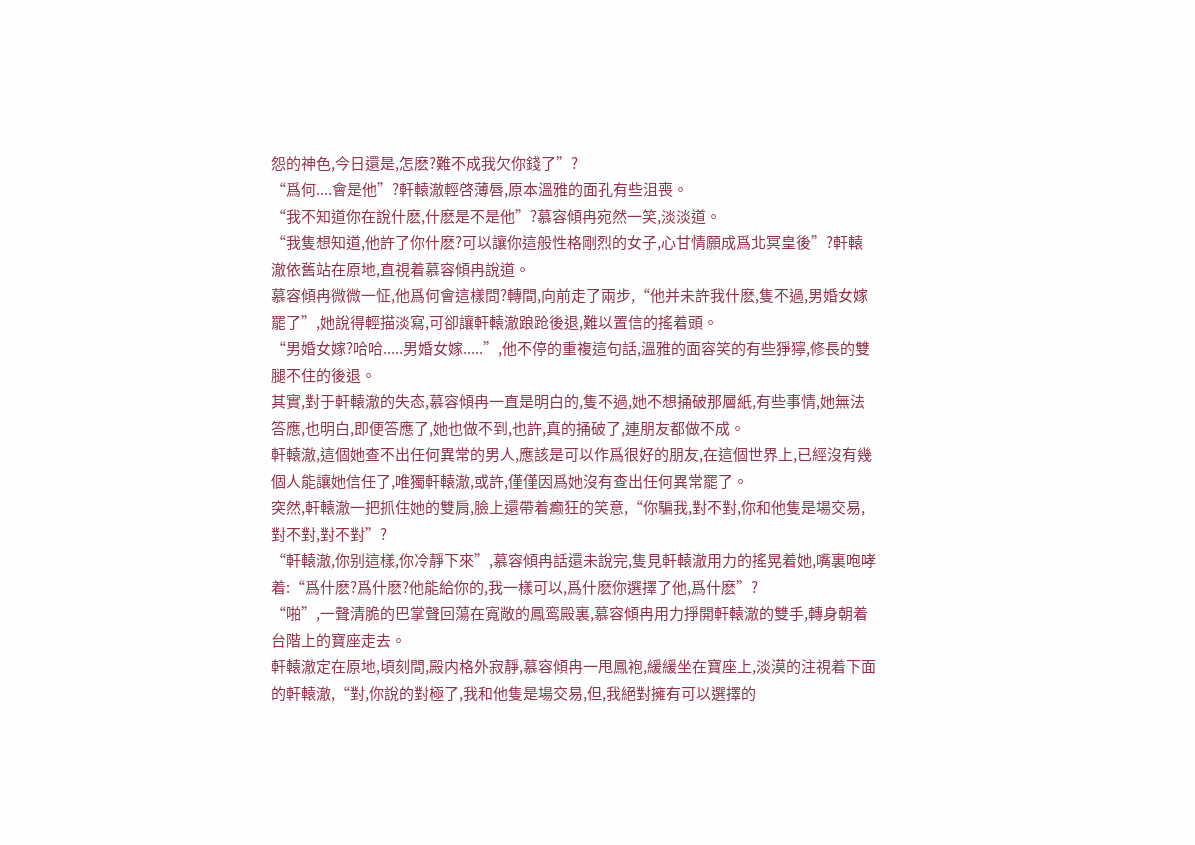怨的神色,今日還是,怎麽?難不成我欠你錢了”?
“爲何....會是他”?軒轅澈輕啓薄唇,原本溫雅的面孔有些沮喪。
“我不知道你在說什麽,什麽是不是他”?慕容傾冉宛然一笑,淡淡道。
“我隻想知道,他許了你什麽?可以讓你這般性格剛烈的女子,心甘情願成爲北冥皇後”?軒轅澈依舊站在原地,直視着慕容傾冉說道。
慕容傾冉微微一怔,他爲何會這樣問?轉間,向前走了兩步,“他并未許我什麽,隻不過,男婚女嫁罷了”,她說得輕描淡寫,可卻讓軒轅澈踉跄後退,難以置信的搖着頭。
“男婚女嫁?哈哈.....男婚女嫁.....”,他不停的重複這句話,溫雅的面容笑的有些猙獰,修長的雙腿不住的後退。
其實,對于軒轅澈的失态,慕容傾冉一直是明白的,隻不過,她不想捅破那層紙,有些事情,她無法答應,也明白,即便答應了,她也做不到,也許,真的捅破了,連朋友都做不成。
軒轅澈,這個她查不出任何異常的男人,應該是可以作爲很好的朋友,在這個世界上,已經沒有幾個人能讓她信任了,唯獨軒轅澈,或許,僅僅因爲她沒有查出任何異常罷了。
突然,軒轅澈一把抓住她的雙肩,臉上還帶着癫狂的笑意,“你騙我,對不對,你和他隻是場交易,對不對,對不對”?
“軒轅澈,你别這樣,你冷靜下來”,慕容傾冉話還未說完,隻見軒轅澈用力的搖晃着她,嘴裏咆哮着:“爲什麽?爲什麽?他能給你的,我一樣可以,爲什麽你選擇了他,爲什麽”?
“啪”,一聲清脆的巴掌聲回蕩在寬敞的鳳鸾殿裏,慕容傾冉用力掙開軒轅澈的雙手,轉身朝着台階上的寶座走去。
軒轅澈定在原地,頃刻間,殿内格外寂靜,慕容傾冉一甩鳳袍,緩緩坐在寶座上,淡漠的注視着下面的軒轅澈,“對,你說的對極了,我和他隻是場交易,但,我絕對擁有可以選擇的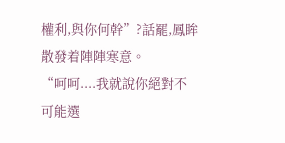權利,與你何幹”?話罷,鳳眸散發着陣陣寒意。
“呵呵....我就說你絕對不可能選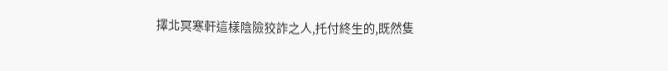擇北冥寒軒這樣陰險狡詐之人,托付終生的,既然隻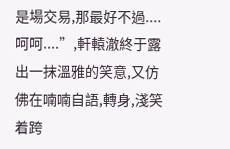是場交易,那最好不過....呵呵....”,軒轅澈終于露出一抹溫雅的笑意,又仿佛在喃喃自語,轉身,淺笑着跨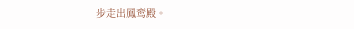步走出鳳鸾殿。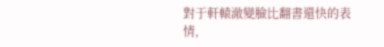對于軒轅澈變臉比翻書還快的表情,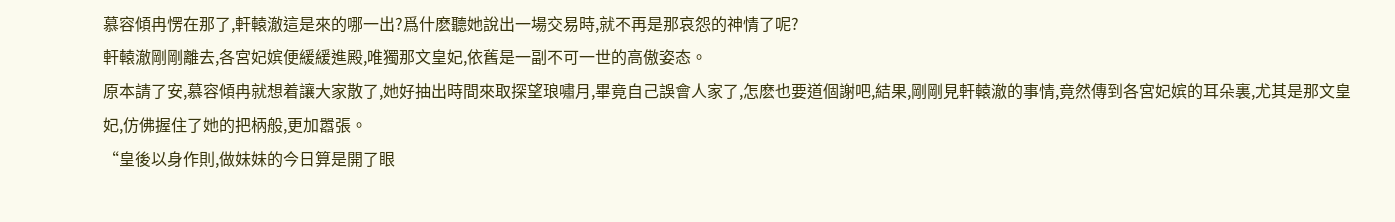慕容傾冉愣在那了,軒轅澈這是來的哪一出?爲什麽聽她說出一場交易時,就不再是那哀怨的神情了呢?
軒轅澈剛剛離去,各宮妃嫔便緩緩進殿,唯獨那文皇妃,依舊是一副不可一世的高傲姿态。
原本請了安,慕容傾冉就想着讓大家散了,她好抽出時間來取探望琅嘯月,畢竟自己誤會人家了,怎麽也要道個謝吧,結果,剛剛見軒轅澈的事情,竟然傳到各宮妃嫔的耳朵裏,尤其是那文皇妃,仿佛握住了她的把柄般,更加嚣張。
“皇後以身作則,做妹妹的今日算是開了眼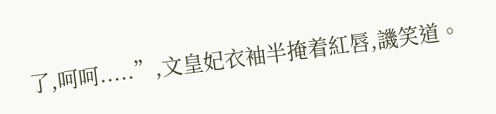了,呵呵.....”,文皇妃衣袖半掩着紅唇,譏笑道。